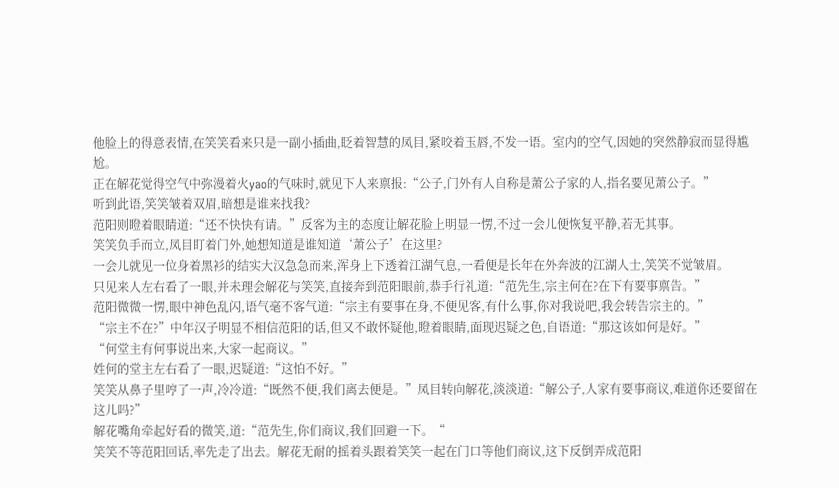他脸上的得意表情,在笑笑看来只是一副小插曲,眨着智慧的凤目,紧咬着玉唇,不发一语。室内的空气,因她的突然静寂而显得尴尬。
正在解花觉得空气中弥漫着火yao的气味时,就见下人来禀报:“公子,门外有人自称是萧公子家的人,指名要见萧公子。”
听到此语,笑笑皱着双眉,暗想是谁来找我?
范阳则瞪着眼睛道:“还不快快有请。”反客为主的态度让解花脸上明显一愣,不过一会儿便恢复平静,若无其事。
笑笑负手而立,凤目盯着门外,她想知道是谁知道‘萧公子’在这里?
一会儿就见一位身着黑衫的结实大汉急急而来,浑身上下透着江湖气息,一看便是长年在外奔波的江湖人士,笑笑不觉皱眉。
只见来人左右看了一眼,并未理会解花与笑笑,直接奔到范阳眼前,恭手行礼道:“范先生,宗主何在?在下有要事禀告。”
范阳微微一愣,眼中神色乱闪,语气毫不客气道:“宗主有要事在身,不便见客,有什么事,你对我说吧,我会转告宗主的。”
“宗主不在?”中年汉子明显不相信范阳的话,但又不敢怀疑他,瞪着眼睛,面现迟疑之色,自语道:“那这该如何是好。”
“何堂主有何事说出来,大家一起商议。”
姓何的堂主左右看了一眼,迟疑道:“这怕不好。”
笑笑从鼻子里哼了一声,冷冷道:“既然不便,我们离去便是。”凤目转向解花,淡淡道:“解公子,人家有要事商议,难道你还要留在这儿吗?”
解花嘴角牵起好看的微笑,道:“范先生,你们商议,我们回避一下。“
笑笑不等范阳回话,率先走了出去。解花无耐的摇着头跟着笑笑一起在门口等他们商议,这下反倒弄成范阳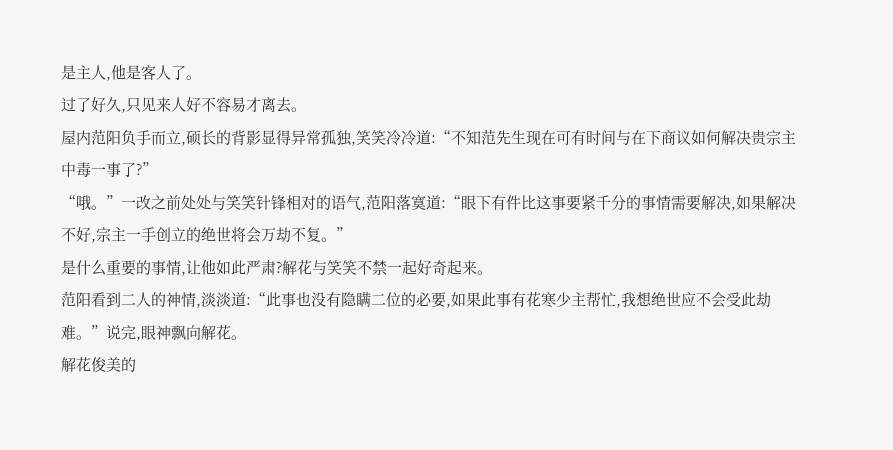是主人,他是客人了。
过了好久,只见来人好不容易才离去。
屋内范阳负手而立,硕长的背影显得异常孤独,笑笑冷冷道:“不知范先生现在可有时间与在下商议如何解决贵宗主中毒一事了?”
“哦。”一改之前处处与笑笑针锋相对的语气,范阳落寞道:“眼下有件比这事要紧千分的事情需要解决,如果解决不好,宗主一手创立的绝世将会万劫不复。”
是什么重要的事情,让他如此严肃?解花与笑笑不禁一起好奇起来。
范阳看到二人的神情,淡淡道:“此事也没有隐瞒二位的必要,如果此事有花寒少主帮忙,我想绝世应不会受此劫难。”说完,眼神飘向解花。
解花俊美的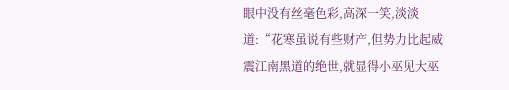眼中没有丝毫色彩,高深一笑,淡淡道:“花寒虽说有些财产,但势力比起威震江南黑道的绝世,就显得小巫见大巫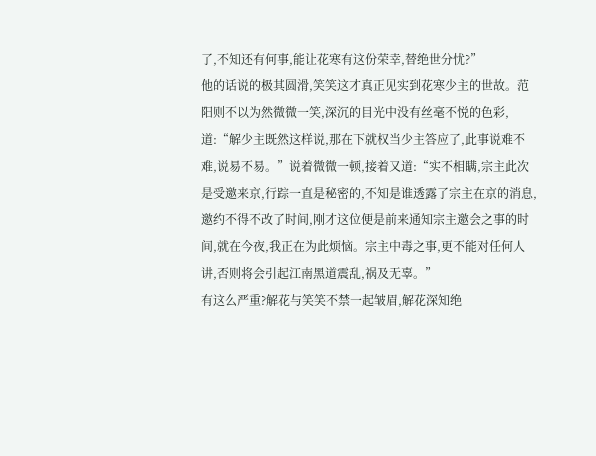了,不知还有何事,能让花寒有这份荣幸,替绝世分忧?”
他的话说的极其圆滑,笑笑这才真正见实到花寒少主的世故。范阳则不以为然微微一笑,深沉的目光中没有丝毫不悦的色彩,道:“解少主既然这样说,那在下就权当少主答应了,此事说难不难,说易不易。”说着微微一顿,接着又道:“实不相瞒,宗主此次是受邀来京,行踪一直是秘密的,不知是谁透露了宗主在京的消息,邀约不得不改了时间,刚才这位便是前来通知宗主邀会之事的时间,就在今夜,我正在为此烦恼。宗主中毒之事,更不能对任何人讲,否则将会引起江南黑道震乱,祸及无辜。”
有这么严重?解花与笑笑不禁一起皱眉,解花深知绝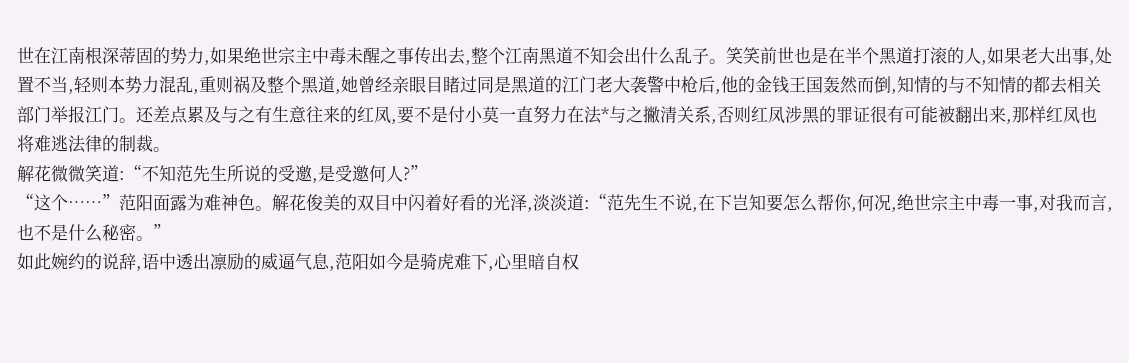世在江南根深蒂固的势力,如果绝世宗主中毒未醒之事传出去,整个江南黑道不知会出什么乱子。笑笑前世也是在半个黑道打滚的人,如果老大出事,处置不当,轻则本势力混乱,重则祸及整个黑道,她曾经亲眼目睹过同是黑道的江门老大袭警中枪后,他的金钱王国轰然而倒,知情的与不知情的都去相关部门举报江门。还差点累及与之有生意往来的红凤,要不是付小莫一直努力在法*与之撇清关系,否则红凤涉黑的罪证很有可能被翻出来,那样红凤也将难逃法律的制裁。
解花微微笑道:“不知范先生所说的受邀,是受邀何人?”
“这个……”范阳面露为难神色。解花俊美的双目中闪着好看的光泽,淡淡道:“范先生不说,在下岂知要怎么帮你,何况,绝世宗主中毒一事,对我而言,也不是什么秘密。”
如此婉约的说辞,语中透出凛励的威逼气息,范阳如今是骑虎难下,心里暗自权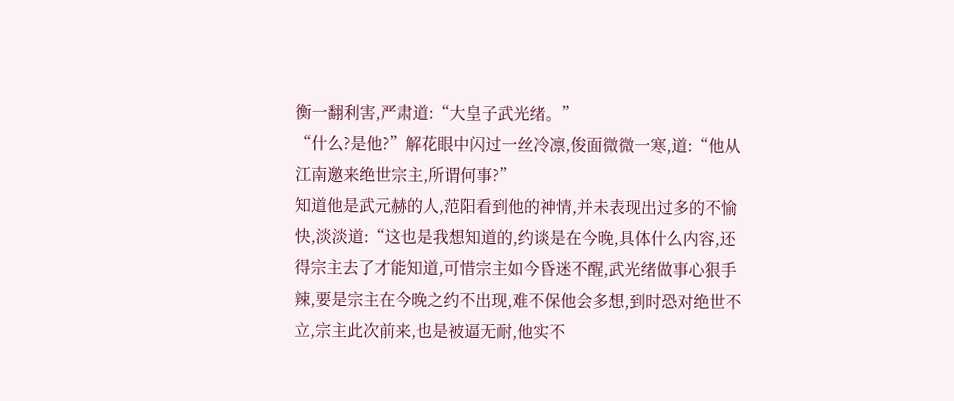衡一翻利害,严肃道:“大皇子武光绪。”
“什么?是他?”解花眼中闪过一丝冷凛,俊面微微一寒,道:“他从江南邀来绝世宗主,所谓何事?”
知道他是武元赫的人,范阳看到他的神情,并未表现出过多的不愉快,淡淡道:“这也是我想知道的,约谈是在今晚,具体什么内容,还得宗主去了才能知道,可惜宗主如今昏迷不醒,武光绪做事心狠手辣,要是宗主在今晚之约不出现,难不保他会多想,到时恐对绝世不立,宗主此次前来,也是被逼无耐,他实不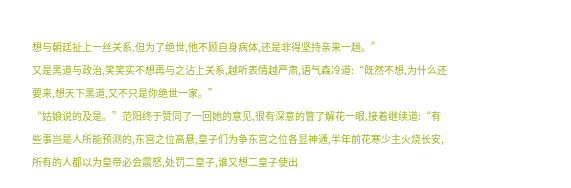想与朝廷扯上一丝关系,但为了绝世,他不顾自身病体,还是非得坚持亲来一趟。”
又是黑道与政治,笑笑实不想再与之沾上关系,越听表情越严肃,语气森冷道:“既然不想,为什么还要来,想天下黑道,又不只是你绝世一家。”
“姑娘说的及是。”范阳终于赞同了一回她的意见,很有深意的瞥了解花一眼,接着继续道:“有些事岂是人所能预测的,东宫之位高悬,皇子们为争东宫之位各显神通,半年前花寒少主火烧长安,所有的人都以为皇帝必会震怒,处罚二皇子,谁又想二皇子使出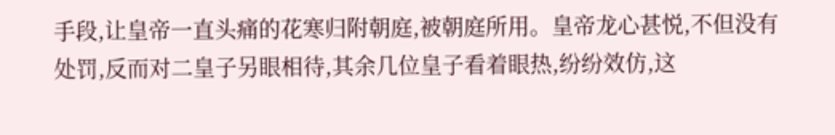手段,让皇帝一直头痛的花寒归附朝庭,被朝庭所用。皇帝龙心甚悦,不但没有处罚,反而对二皇子另眼相待,其余几位皇子看着眼热,纷纷效仿,这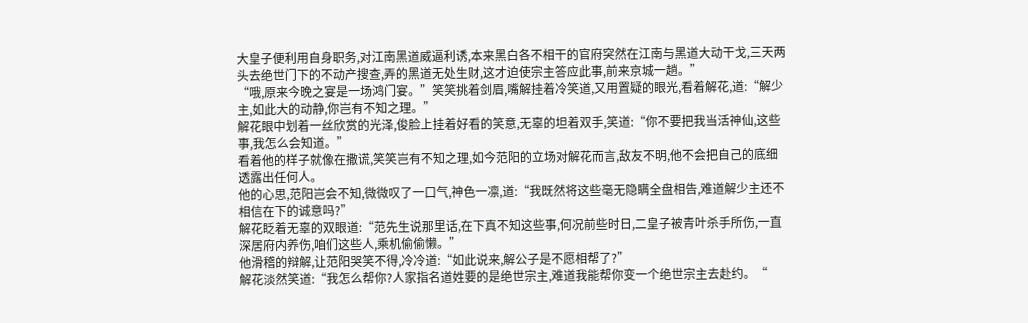大皇子便利用自身职务,对江南黑道威逼利诱,本来黑白各不相干的官府突然在江南与黑道大动干戈,三天两头去绝世门下的不动产搜查,弄的黑道无处生财,这才迫使宗主答应此事,前来京城一趟。”
“哦,原来今晚之宴是一场鸿门宴。”笑笑挑着剑眉,嘴解挂着冷笑道,又用置疑的眼光,看着解花,道:“解少主,如此大的动静,你岂有不知之理。”
解花眼中划着一丝欣赏的光泽,俊脸上挂着好看的笑意,无辜的坦着双手,笑道:“你不要把我当活神仙,这些事,我怎么会知道。”
看着他的样子就像在撒谎,笑笑岂有不知之理,如今范阳的立场对解花而言,敌友不明,他不会把自己的底细透露出任何人。
他的心思,范阳岂会不知,微微叹了一口气,神色一凛,道:“我既然将这些毫无隐瞒全盘相告,难道解少主还不相信在下的诚意吗?”
解花眨着无辜的双眼道:“范先生说那里话,在下真不知这些事,何况前些时日,二皇子被青叶杀手所伤,一直深居府内养伤,咱们这些人,乘机偷偷懒。”
他滑稽的辩解,让范阳哭笑不得,冷冷道:“如此说来,解公子是不愿相帮了?”
解花淡然笑道:“我怎么帮你?人家指名道姓要的是绝世宗主,难道我能帮你变一个绝世宗主去赴约。“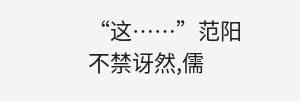“这……”范阳不禁讶然,儒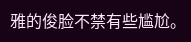雅的俊脸不禁有些尴尬。